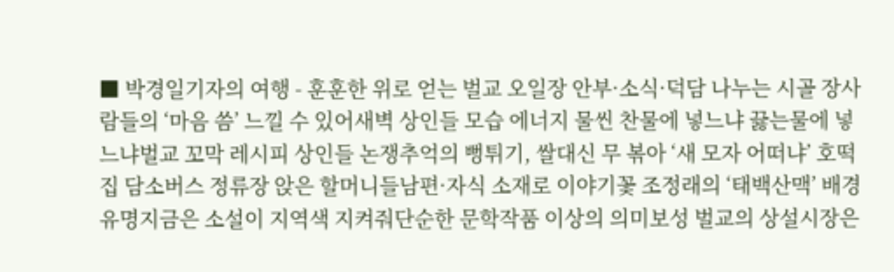■ 박경일기자의 여행 - 훈훈한 위로 얻는 벌교 오일장 안부·소식·덕담 나누는 시골 장사람들의 ‘마음 씀’ 느낄 수 있어새벽 상인들 모습 에너지 물씬 찬물에 넣느냐 끓는물에 넣느냐벌교 꼬막 레시피 상인들 논쟁추억의 뻥튀기, 쌀대신 무 볶아 ‘새 모자 어떠냐’ 호떡집 담소버스 정류장 앉은 할머니들남편·자식 소재로 이야기꽃 조정래의 ‘태백산맥’ 배경 유명지금은 소설이 지역색 지켜줘단순한 문학작품 이상의 의미보성 벌교의 상설시장은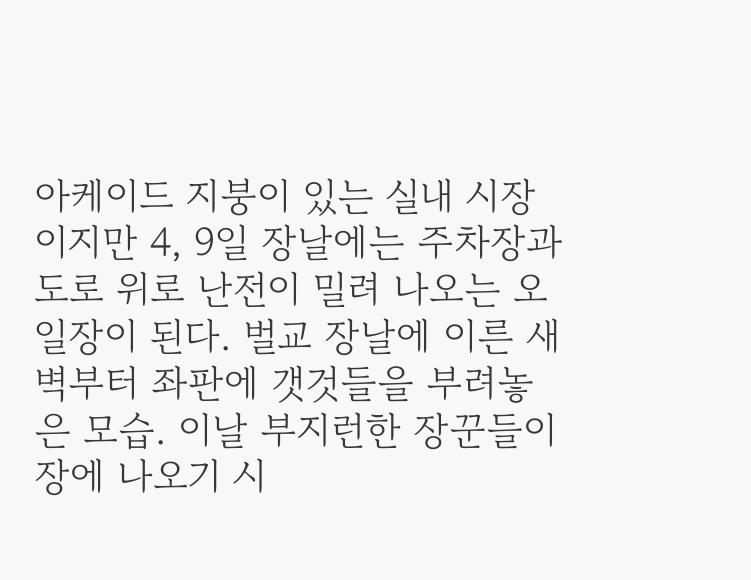아케이드 지붕이 있는 실내 시장이지만 4, 9일 장날에는 주차장과 도로 위로 난전이 밀려 나오는 오일장이 된다. 벌교 장날에 이른 새벽부터 좌판에 갯것들을 부려놓은 모습. 이날 부지런한 장꾼들이 장에 나오기 시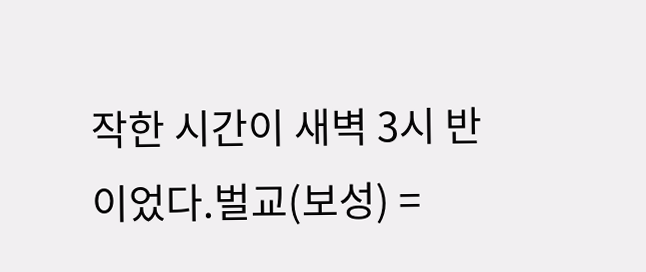작한 시간이 새벽 3시 반이었다.벌교(보성) =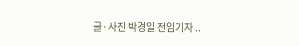글·사진 박경일 전임기자 ..